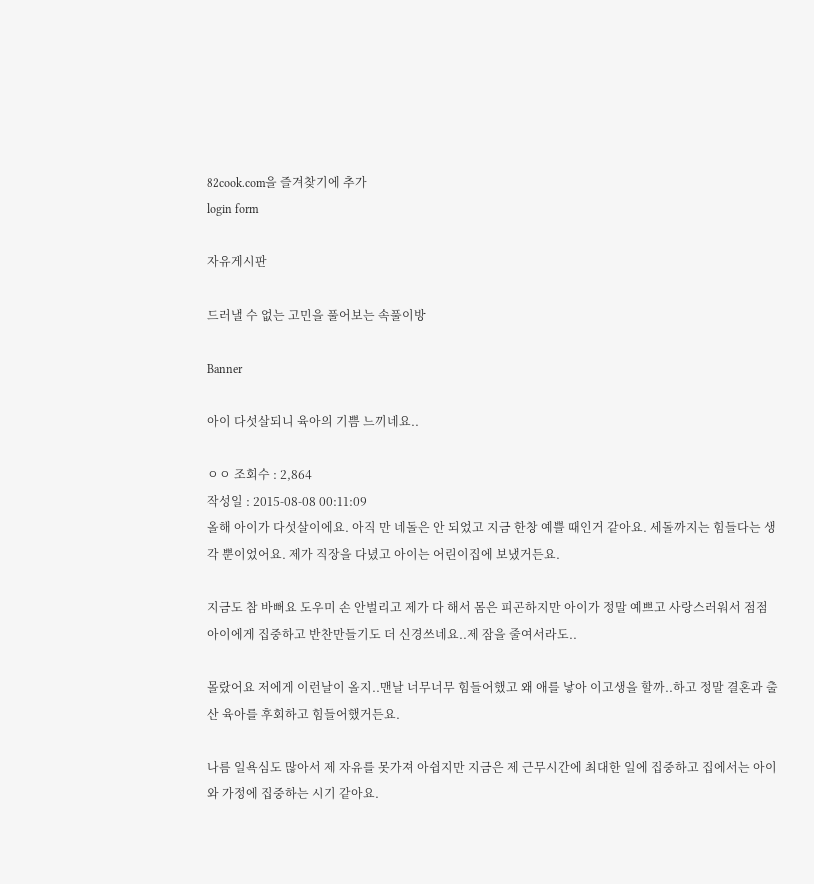82cook.com을 즐겨찾기에 추가
login form

자유게시판

드러낼 수 없는 고민을 풀어보는 속풀이방

Banner

아이 다섯살되니 육아의 기쁨 느끼네요..

ㅇㅇ 조회수 : 2,864
작성일 : 2015-08-08 00:11:09
올해 아이가 다섯살이에요. 아직 만 네돌은 안 되었고 지금 한창 예쁠 때인거 같아요. 세돌까지는 힘들다는 생각 뿐이었어요. 제가 직장을 다녔고 아이는 어린이집에 보냈거든요.

지금도 참 바뻐요 도우미 손 안벌리고 제가 다 해서 몸은 피곤하지만 아이가 정말 예쁘고 사랑스러워서 점점 아이에게 집중하고 반찬만들기도 더 신경쓰네요..제 잠을 줄여서라도..

몰랐어요 저에게 이런날이 올지..맨날 너무너무 힘들어했고 왜 애를 낳아 이고생을 할까..하고 정말 결혼과 출산 육아를 후회하고 힘들어했거든요.

나름 일욕심도 많아서 제 자유를 못가져 아쉽지만 지금은 제 근무시간에 최대한 일에 집중하고 집에서는 아이와 가정에 집중하는 시기 같아요.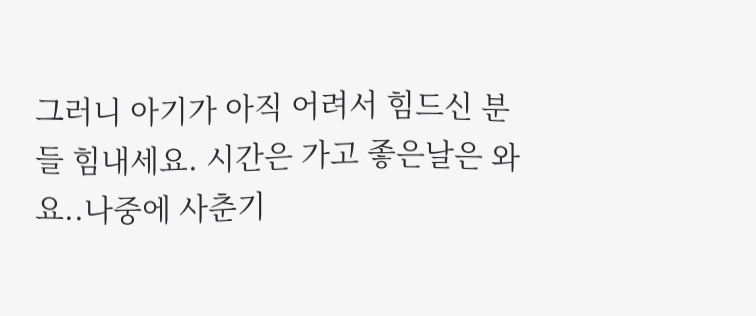그러니 아기가 아직 어려서 힘드신 분들 힘내세요. 시간은 가고 좋은날은 와요..나중에 사춘기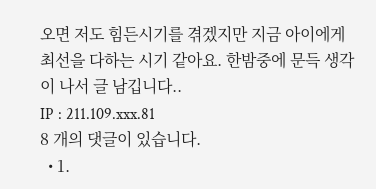오면 저도 힘든시기를 겪겠지만 지금 아이에게 최선을 다하는 시기 같아요. 한밤중에 문득 생각이 나서 글 남깁니다..
IP : 211.109.xxx.81
8 개의 댓글이 있습니다.
  • 1.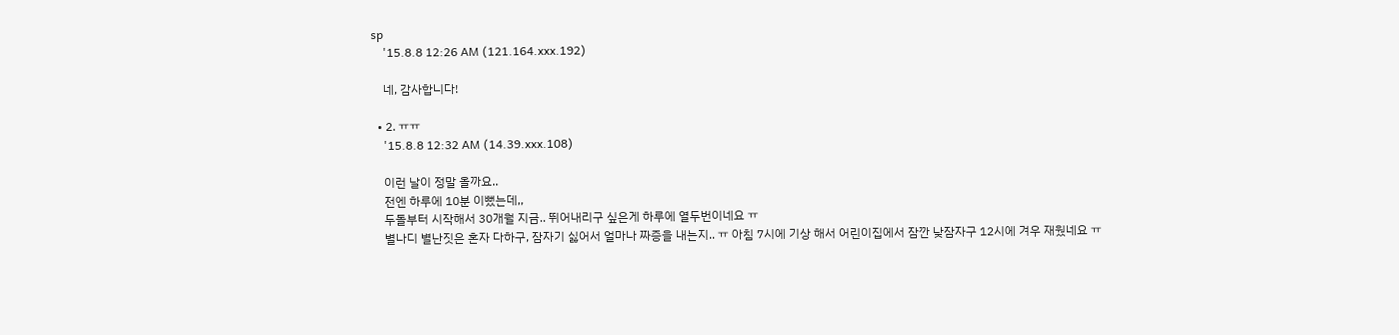sp
    '15.8.8 12:26 AM (121.164.xxx.192)

    네, 감사합니다!

  • 2. ㅠㅠ
    '15.8.8 12:32 AM (14.39.xxx.108)

    이런 날이 정말 올까요..
    전엔 하루에 10분 이뻤는데,,
    두돌부터 시작해서 30개월 지금.. 뛰어내리구 싶은게 하루에 열두번이네요 ㅠ
    별나디 별난짓은 혼자 다하구, 잠자기 싫어서 얼마나 짜증을 내는지.. ㅠ 아침 7시에 기상 해서 어린이집에서 잠깐 낮잠자구 12시에 겨우 재웠네요 ㅠ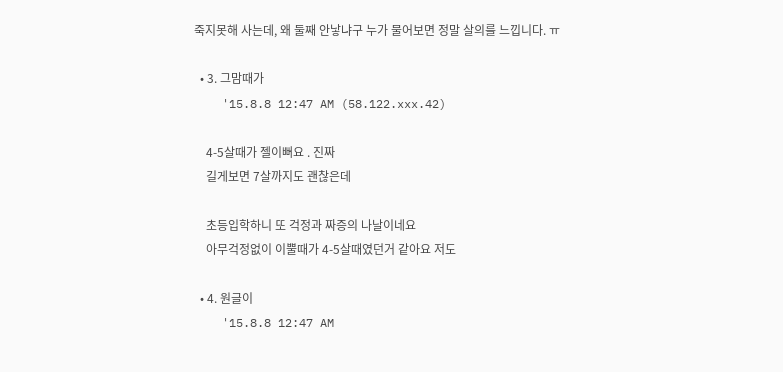죽지못해 사는데, 왜 둘째 안낳냐구 누가 물어보면 정말 살의를 느낍니다. ㅠ

  • 3. 그맘때가
    '15.8.8 12:47 AM (58.122.xxx.42)

    4-5살때가 젤이뻐요 . 진짜
    길게보면 7살까지도 괜찮은데

    초등입학하니 또 걱정과 짜증의 나날이네요
    아무걱정없이 이뿔때가 4-5살때였던거 같아요 저도

  • 4. 원글이
    '15.8.8 12:47 AM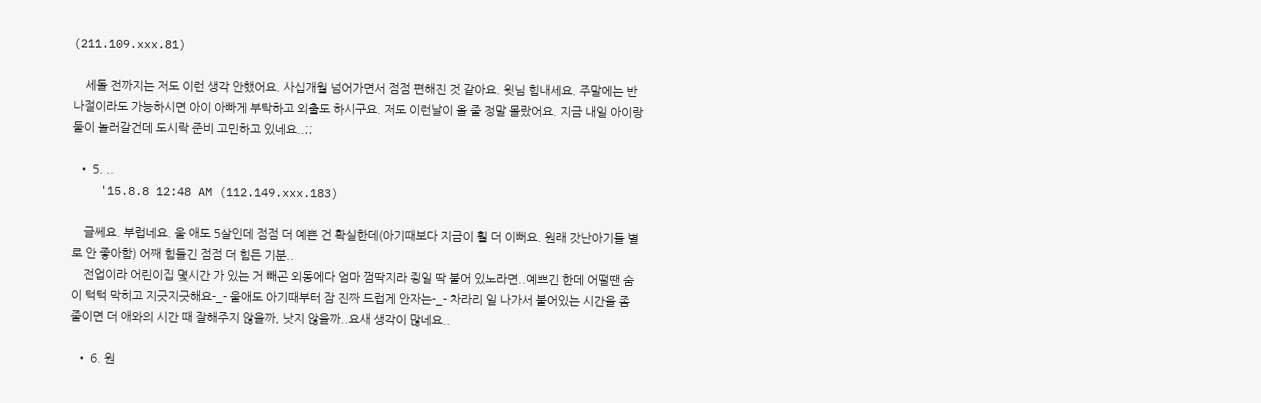(211.109.xxx.81)

    세돌 전까지는 저도 이런 생각 안했어요. 사십개월 넘어가면서 점점 편해진 것 같아요. 윗님 힘내세요. 주말에는 반나절이라도 가능하시면 아이 아빠게 부탁하고 외출도 하시구요. 저도 이런날이 올 줄 정말 몰랐어요. 지금 내일 아이랑 둘이 놀러갈건데 도시락 준비 고민하고 있네요..;;

  • 5. ..
    '15.8.8 12:48 AM (112.149.xxx.183)

    글쎄요. 부럽네요. 울 애도 5살인데 점점 더 예쁜 건 확실한데(아기때보다 지금이 훨 더 이뻐요. 원래 갓난아기들 별로 안 좋아함) 어째 힘들긴 점점 더 힘든 기분..
    전업이라 어린이집 몇시간 가 있는 거 빼곤 외동에다 엄마 껌딱지라 죙일 딱 붙어 있노라면..예쁘긴 한데 어떨땐 숨이 턱턱 막히고 지긋지긋해요-_- 울애도 아기때부터 잠 진짜 드럽게 안자는-_- 차라리 일 나가서 붙어있는 시간을 좀 줄이면 더 애와의 시간 때 잘해주지 않을까, 낫지 않을까..요새 생각이 많네요..

  • 6. 원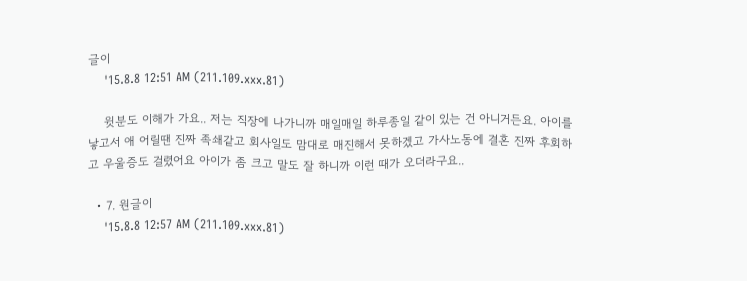글이
    '15.8.8 12:51 AM (211.109.xxx.81)

    윗분도 이해가 가요.. 저는 직장에 나가니까 매일매일 하루종일 같이 있는 건 아니거든요. 아이를 낳고서 애 어릴땐 진짜 족쇄같고 회사일도 맘대로 매진해서 못하겠고 가사노동에 결혼 진짜 후회하고 우울증도 걸렸어요 아이가 좀 크고 말도 잘 하니까 이런 때가 오더라구요..

  • 7. 원글이
    '15.8.8 12:57 AM (211.109.xxx.81)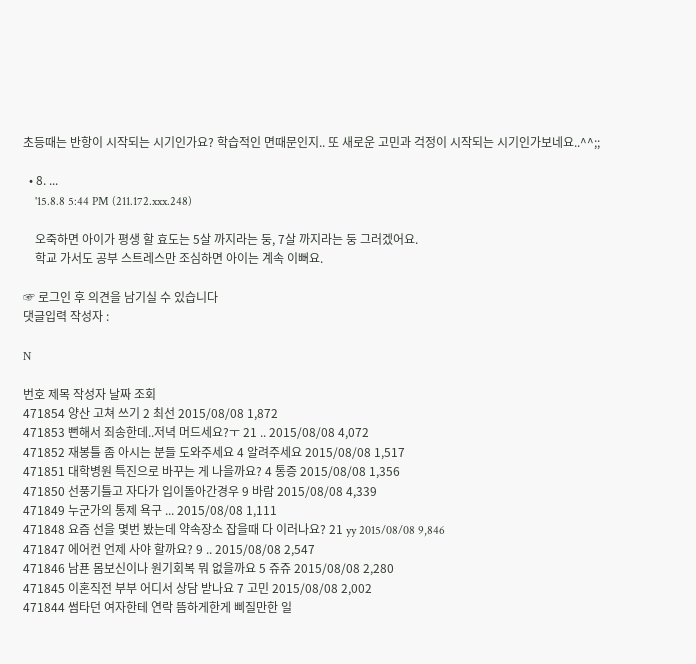초등때는 반항이 시작되는 시기인가요? 학습적인 면때문인지.. 또 새로운 고민과 걱정이 시작되는 시기인가보네요..^^;;

  • 8. ...
    '15.8.8 5:44 PM (211.172.xxx.248)

    오죽하면 아이가 평생 할 효도는 5살 까지라는 둥, 7살 까지라는 둥 그러겠어요.
    학교 가서도 공부 스트레스만 조심하면 아이는 계속 이뻐요.

☞ 로그인 후 의견을 남기실 수 있습니다
댓글입력 작성자 :

N

번호 제목 작성자 날짜 조회
471854 양산 고쳐 쓰기 2 최선 2015/08/08 1,872
471853 뻔해서 죄송한데..저녁 머드세요?ㅜ 21 .. 2015/08/08 4,072
471852 재봉틀 좀 아시는 분들 도와주세요 4 알려주세요 2015/08/08 1,517
471851 대학병원 특진으로 바꾸는 게 나을까요? 4 통증 2015/08/08 1,356
471850 선풍기틀고 자다가 입이돌아간경우 9 바람 2015/08/08 4,339
471849 누군가의 통제 욕구 ... 2015/08/08 1,111
471848 요즘 선을 몇번 봤는데 약속장소 잡을때 다 이러나요? 21 yy 2015/08/08 9,846
471847 에어컨 언제 사야 할까요? 9 .. 2015/08/08 2,547
471846 남푠 몸보신이나 원기회복 뭐 없을까요 5 쥬쥬 2015/08/08 2,280
471845 이혼직전 부부 어디서 상담 받나요 7 고민 2015/08/08 2,002
471844 썸타던 여자한테 연락 뜸하게한게 삐질만한 일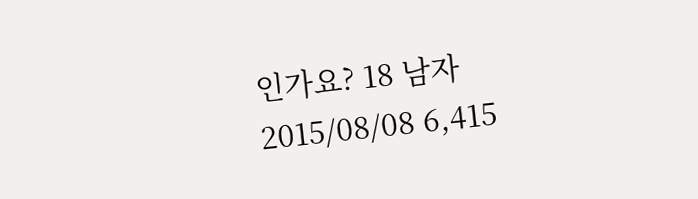인가요? 18 남자 2015/08/08 6,415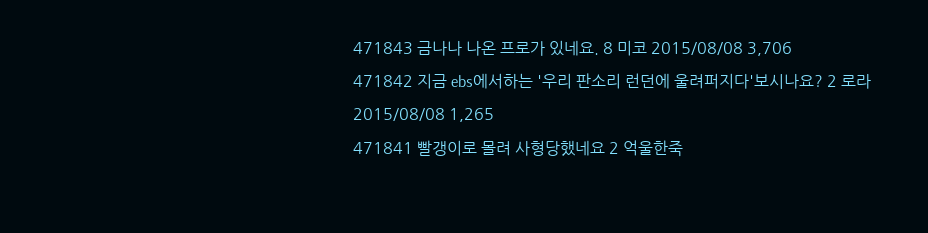471843 금나나 나온 프로가 있네요. 8 미코 2015/08/08 3,706
471842 지금 ebs에서하는 '우리 판소리 런던에 울려퍼지다'보시나요? 2 로라 2015/08/08 1,265
471841 빨갱이로 몰려 사형당했네요 2 억울한죽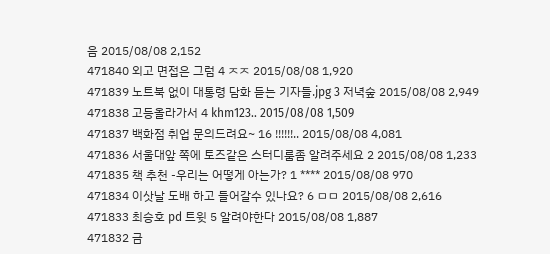음 2015/08/08 2,152
471840 외고 면접은 그럼 4 ㅈㅈ 2015/08/08 1,920
471839 노트북 없이 대통령 담화 듣는 기자들.jpg 3 저녁숲 2015/08/08 2,949
471838 고등올라가서 4 khm123.. 2015/08/08 1,509
471837 백화점 취업 문의드려요~ 16 !!!!!!.. 2015/08/08 4,081
471836 서울대앞 쪽에 토즈같은 스터디룸좀 알려주세요 2 2015/08/08 1,233
471835 책 추천 -우리는 어떻게 아는가? 1 **** 2015/08/08 970
471834 이삿날 도배 하고 들어갈수 있나요? 6 ㅁㅁ 2015/08/08 2,616
471833 최승호 pd 트윗 5 알려야한다 2015/08/08 1,887
471832 금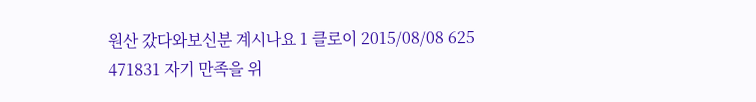원산 갔다와보신분 계시나요 1 클로이 2015/08/08 625
471831 자기 만족을 위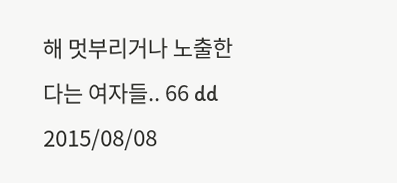해 멋부리거나 노출한다는 여자들.. 66 dd 2015/08/08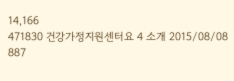14,166
471830 건강가정지원센터요 4 소개 2015/08/08 887